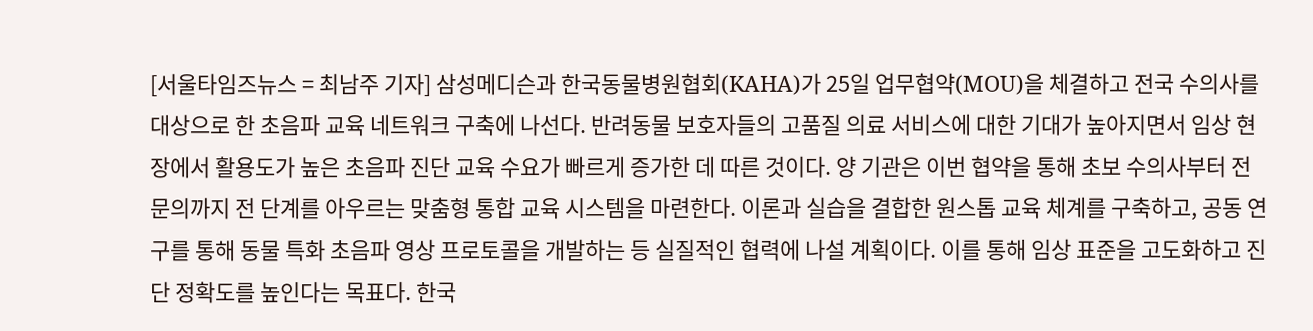[서울타임즈뉴스 = 최남주 기자] 삼성메디슨과 한국동물병원협회(KAHA)가 25일 업무협약(MOU)을 체결하고 전국 수의사를 대상으로 한 초음파 교육 네트워크 구축에 나선다. 반려동물 보호자들의 고품질 의료 서비스에 대한 기대가 높아지면서 임상 현장에서 활용도가 높은 초음파 진단 교육 수요가 빠르게 증가한 데 따른 것이다. 양 기관은 이번 협약을 통해 초보 수의사부터 전문의까지 전 단계를 아우르는 맞춤형 통합 교육 시스템을 마련한다. 이론과 실습을 결합한 원스톱 교육 체계를 구축하고, 공동 연구를 통해 동물 특화 초음파 영상 프로토콜을 개발하는 등 실질적인 협력에 나설 계획이다. 이를 통해 임상 표준을 고도화하고 진단 정확도를 높인다는 목표다. 한국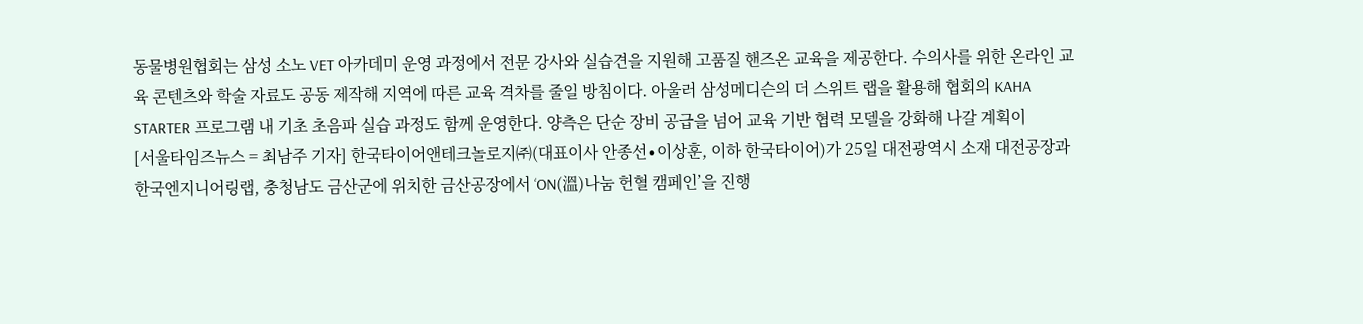동물병원협회는 삼성 소노 VET 아카데미 운영 과정에서 전문 강사와 실습견을 지원해 고품질 핸즈온 교육을 제공한다. 수의사를 위한 온라인 교육 콘텐츠와 학술 자료도 공동 제작해 지역에 따른 교육 격차를 줄일 방침이다. 아울러 삼성메디슨의 더 스위트 랩을 활용해 협회의 KAHA STARTER 프로그램 내 기초 초음파 실습 과정도 함께 운영한다. 양측은 단순 장비 공급을 넘어 교육 기반 협력 모델을 강화해 나갈 계획이
[서울타임즈뉴스 = 최남주 기자] 한국타이어앤테크놀로지㈜(대표이사 안종선∙이상훈, 이하 한국타이어)가 25일 대전광역시 소재 대전공장과 한국엔지니어링랩, 충청남도 금산군에 위치한 금산공장에서 ‘ON(溫)나눔 헌혈 캠페인’을 진행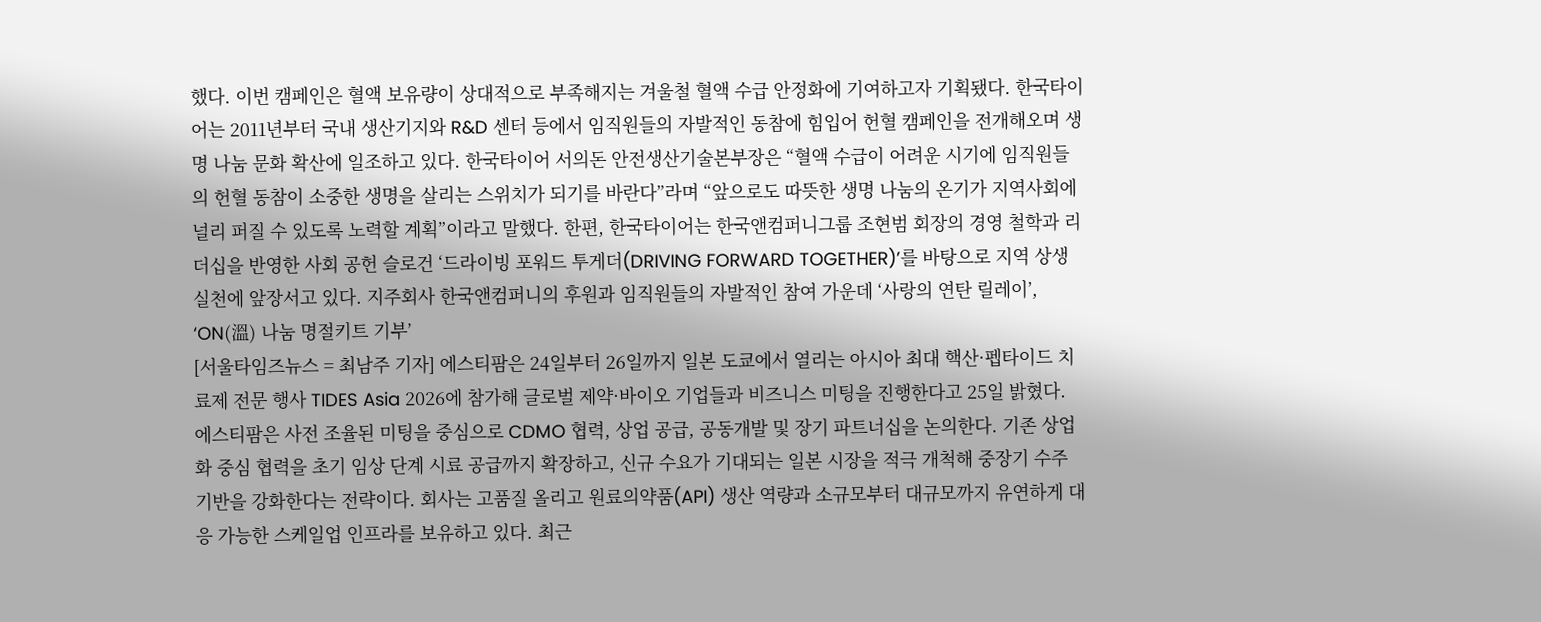했다. 이번 캠페인은 혈액 보유량이 상대적으로 부족해지는 겨울철 혈액 수급 안정화에 기여하고자 기획됐다. 한국타이어는 2011년부터 국내 생산기지와 R&D 센터 등에서 임직원들의 자발적인 동참에 힘입어 헌혈 캠페인을 전개해오며 생명 나눔 문화 확산에 일조하고 있다. 한국타이어 서의돈 안전생산기술본부장은 “혈액 수급이 어려운 시기에 임직원들의 헌혈 동참이 소중한 생명을 살리는 스위치가 되기를 바란다”라며 “앞으로도 따뜻한 생명 나눔의 온기가 지역사회에 널리 퍼질 수 있도록 노력할 계획”이라고 말했다. 한편, 한국타이어는 한국앤컴퍼니그룹 조현범 회장의 경영 철학과 리더십을 반영한 사회 공헌 슬로건 ‘드라이빙 포워드 투게더(DRIVING FORWARD TOGETHER)’를 바탕으로 지역 상생 실천에 앞장서고 있다. 지주회사 한국앤컴퍼니의 후원과 임직원들의 자발적인 참여 가운데 ‘사랑의 연탄 릴레이’, ‘ON(溫) 나눔 명절키트 기부’
[서울타임즈뉴스 = 최남주 기자] 에스티팜은 24일부터 26일까지 일본 도쿄에서 열리는 아시아 최대 핵산·펩타이드 치료제 전문 행사 TIDES Asia 2026에 참가해 글로벌 제약·바이오 기업들과 비즈니스 미팅을 진행한다고 25일 밝혔다. 에스티팜은 사전 조율된 미팅을 중심으로 CDMO 협력, 상업 공급, 공동개발 및 장기 파트너십을 논의한다. 기존 상업화 중심 협력을 초기 임상 단계 시료 공급까지 확장하고, 신규 수요가 기대되는 일본 시장을 적극 개척해 중장기 수주 기반을 강화한다는 전략이다. 회사는 고품질 올리고 원료의약품(API) 생산 역량과 소규모부터 대규모까지 유연하게 대응 가능한 스케일업 인프라를 보유하고 있다. 최근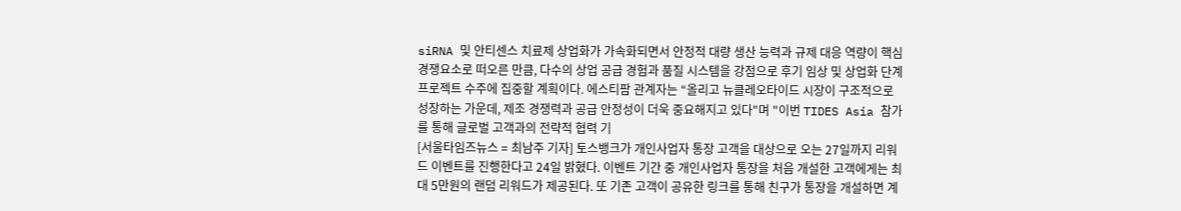siRNA 및 안티센스 치료제 상업화가 가속화되면서 안정적 대량 생산 능력과 규제 대응 역량이 핵심 경쟁요소로 떠오른 만큼, 다수의 상업 공급 경험과 품질 시스템을 강점으로 후기 임상 및 상업화 단계 프로젝트 수주에 집중할 계획이다. 에스티팜 관계자는 “올리고 뉴클레오타이드 시장이 구조적으로 성장하는 가운데, 제조 경쟁력과 공급 안정성이 더욱 중요해지고 있다"며 "이번 TIDES Asia 참가를 통해 글로벌 고객과의 전략적 협력 기
[서울타임즈뉴스 = 최남주 기자] 토스뱅크가 개인사업자 통장 고객을 대상으로 오는 27일까지 리워드 이벤트를 진행한다고 24일 밝혔다. 이벤트 기간 중 개인사업자 통장을 처음 개설한 고객에게는 최대 5만원의 랜덤 리워드가 제공된다. 또 기존 고객이 공유한 링크를 통해 친구가 통장을 개설하면 계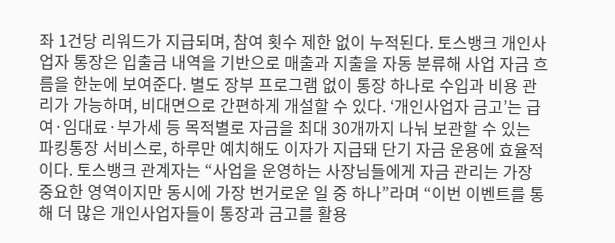좌 1건당 리워드가 지급되며, 참여 횟수 제한 없이 누적된다. 토스뱅크 개인사업자 통장은 입출금 내역을 기반으로 매출과 지출을 자동 분류해 사업 자금 흐름을 한눈에 보여준다. 별도 장부 프로그램 없이 통장 하나로 수입과 비용 관리가 가능하며, 비대면으로 간편하게 개설할 수 있다. ‘개인사업자 금고’는 급여·임대료·부가세 등 목적별로 자금을 최대 30개까지 나눠 보관할 수 있는 파킹통장 서비스로, 하루만 예치해도 이자가 지급돼 단기 자금 운용에 효율적이다. 토스뱅크 관계자는 “사업을 운영하는 사장님들에게 자금 관리는 가장 중요한 영역이지만 동시에 가장 번거로운 일 중 하나”라며 “이번 이벤트를 통해 더 많은 개인사업자들이 통장과 금고를 활용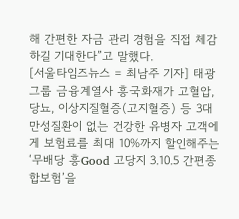해 간편한 자금 관리 경험을 직접 체감하길 기대한다”고 말했다.
[서울타임즈뉴스 = 최남주 기자] 태광그룹 금융계열사 흥국화재가 고혈압, 당뇨, 이상지질혈증(고지혈증) 등 3대 만성질환이 없는 건강한 유병자 고객에게 보험료를 최대 10%까지 할인해주는 ‘무배당 흥Good 고당지 3.10.5 간편종합보험’을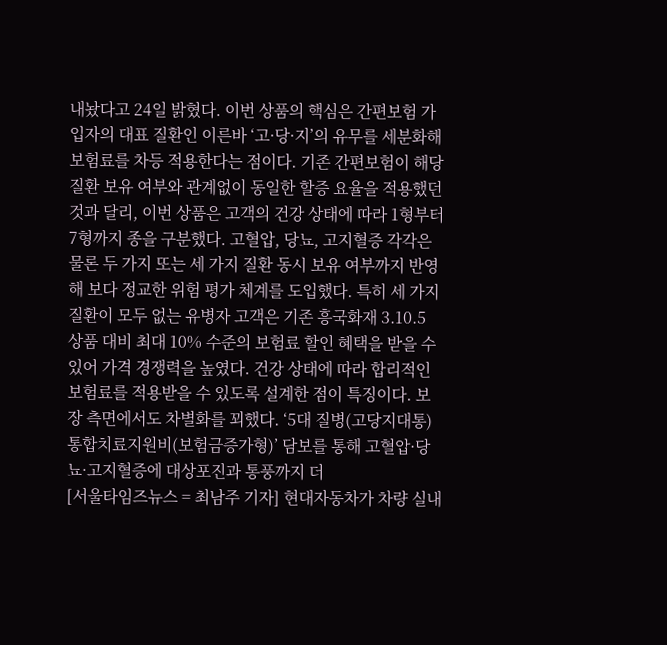내놨다고 24일 밝혔다. 이번 상품의 핵심은 간편보험 가입자의 대표 질환인 이른바 ‘고·당·지’의 유무를 세분화해 보험료를 차등 적용한다는 점이다. 기존 간편보험이 해당 질환 보유 여부와 관계없이 동일한 할증 요율을 적용했던 것과 달리, 이번 상품은 고객의 건강 상태에 따라 1형부터 7형까지 종을 구분했다. 고혈압, 당뇨, 고지혈증 각각은 물론 두 가지 또는 세 가지 질환 동시 보유 여부까지 반영해 보다 정교한 위험 평가 체계를 도입했다. 특히 세 가지 질환이 모두 없는 유병자 고객은 기존 흥국화재 3.10.5 상품 대비 최대 10% 수준의 보험료 할인 혜택을 받을 수 있어 가격 경쟁력을 높였다. 건강 상태에 따라 합리적인 보험료를 적용받을 수 있도록 설계한 점이 특징이다. 보장 측면에서도 차별화를 꾀했다. ‘5대 질병(고당지대통) 통합치료지원비(보험금증가형)’ 담보를 통해 고혈압·당뇨·고지혈증에 대상포진과 통풍까지 더
[서울타임즈뉴스 = 최남주 기자] 현대자동차가 차량 실내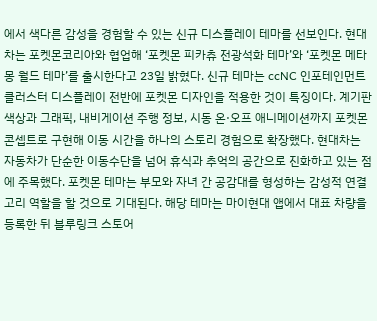에서 색다른 감성을 경험할 수 있는 신규 디스플레이 테마를 선보인다. 현대차는 포켓몬코리아와 협업해 ‘포켓몬 피카츄 전광석화 테마’와 ‘포켓몬 메타몽 월드 테마’를 출시한다고 23일 밝혔다. 신규 테마는 ccNC 인포테인먼트 클러스터 디스플레이 전반에 포켓몬 디자인을 적용한 것이 특징이다. 계기판 색상과 그래픽, 내비게이션 주행 정보, 시동 온·오프 애니메이션까지 포켓몬 콘셉트로 구현해 이동 시간을 하나의 스토리 경험으로 확장했다. 현대차는 자동차가 단순한 이동수단을 넘어 휴식과 추억의 공간으로 진화하고 있는 점에 주목했다. 포켓몬 테마는 부모와 자녀 간 공감대를 형성하는 감성적 연결고리 역할을 할 것으로 기대된다. 해당 테마는 마이현대 앱에서 대표 차량을 등록한 뒤 블루링크 스토어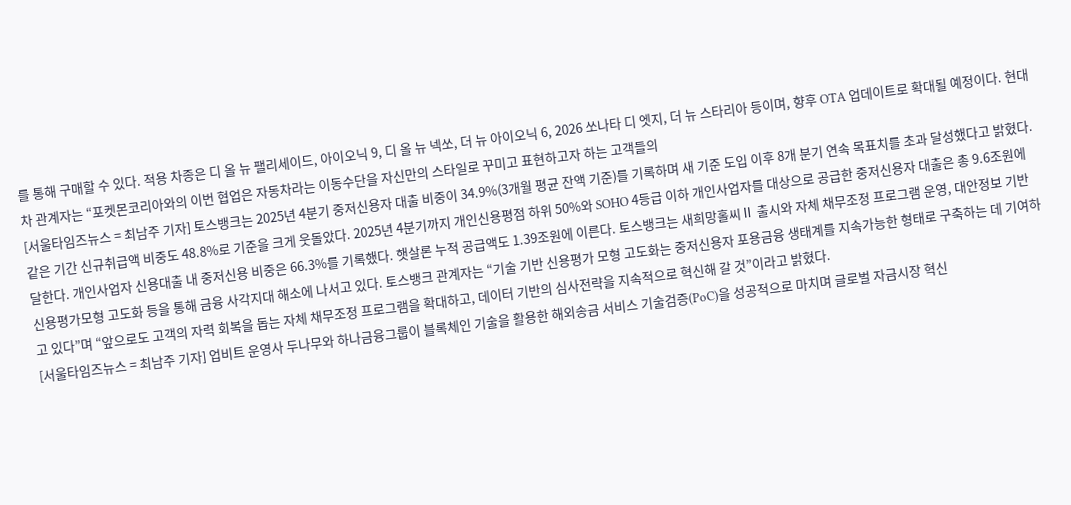를 통해 구매할 수 있다. 적용 차종은 디 올 뉴 팰리세이드, 아이오닉 9, 디 올 뉴 넥쏘, 더 뉴 아이오닉 6, 2026 쏘나타 디 엣지, 더 뉴 스타리아 등이며, 향후 OTA 업데이트로 확대될 예정이다. 현대차 관계자는 “포켓몬코리아와의 이번 협업은 자동차라는 이동수단을 자신만의 스타일로 꾸미고 표현하고자 하는 고객들의
[서울타임즈뉴스 = 최남주 기자] 토스뱅크는 2025년 4분기 중저신용자 대출 비중이 34.9%(3개월 평균 잔액 기준)를 기록하며 새 기준 도입 이후 8개 분기 연속 목표치를 초과 달성했다고 밝혔다. 같은 기간 신규취급액 비중도 48.8%로 기준을 크게 웃돌았다. 2025년 4분기까지 개인신용평점 하위 50%와 SOHO 4등급 이하 개인사업자를 대상으로 공급한 중저신용자 대출은 총 9.6조원에 달한다. 개인사업자 신용대출 내 중저신용 비중은 66.3%를 기록했다. 햇살론 누적 공급액도 1.39조원에 이른다. 토스뱅크는 새희망홀씨Ⅱ 출시와 자체 채무조정 프로그램 운영, 대안정보 기반 신용평가모형 고도화 등을 통해 금융 사각지대 해소에 나서고 있다. 토스뱅크 관계자는 “기술 기반 신용평가 모형 고도화는 중저신용자 포용금융 생태계를 지속가능한 형태로 구축하는 데 기여하고 있다”며 “앞으로도 고객의 자력 회복을 돕는 자체 채무조정 프로그램을 확대하고, 데이터 기반의 심사전략을 지속적으로 혁신해 갈 것”이라고 밝혔다.
[서울타임즈뉴스 = 최남주 기자] 업비트 운영사 두나무와 하나금융그룹이 블록체인 기술을 활용한 해외송금 서비스 기술검증(PoC)을 성공적으로 마치며 글로벌 자금시장 혁신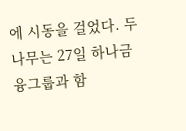에 시동을 걸었다. 두나무는 27일 하나금융그룹과 함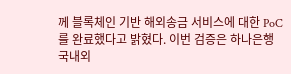께 블록체인 기반 해외송금 서비스에 대한 PoC를 완료했다고 밝혔다. 이번 검증은 하나은행 국내외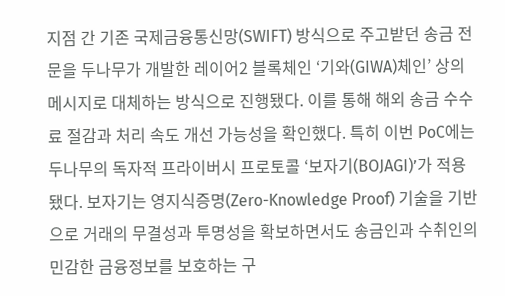지점 간 기존 국제금융통신망(SWIFT) 방식으로 주고받던 송금 전문을 두나무가 개발한 레이어2 블록체인 ‘기와(GIWA)체인’ 상의 메시지로 대체하는 방식으로 진행됐다. 이를 통해 해외 송금 수수료 절감과 처리 속도 개선 가능성을 확인했다. 특히 이번 PoC에는 두나무의 독자적 프라이버시 프로토콜 ‘보자기(BOJAGI)’가 적용됐다. 보자기는 영지식증명(Zero-Knowledge Proof) 기술을 기반으로 거래의 무결성과 투명성을 확보하면서도 송금인과 수취인의 민감한 금융정보를 보호하는 구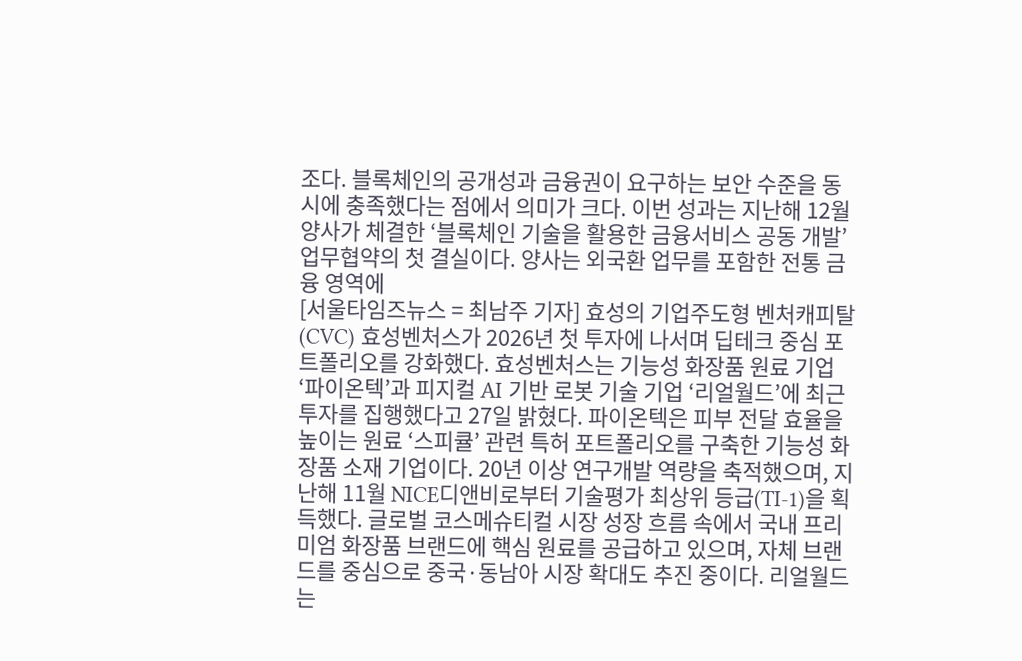조다. 블록체인의 공개성과 금융권이 요구하는 보안 수준을 동시에 충족했다는 점에서 의미가 크다. 이번 성과는 지난해 12월 양사가 체결한 ‘블록체인 기술을 활용한 금융서비스 공동 개발’ 업무협약의 첫 결실이다. 양사는 외국환 업무를 포함한 전통 금융 영역에
[서울타임즈뉴스 = 최남주 기자] 효성의 기업주도형 벤처캐피탈(CVC) 효성벤처스가 2026년 첫 투자에 나서며 딥테크 중심 포트폴리오를 강화했다. 효성벤처스는 기능성 화장품 원료 기업 ‘파이온텍’과 피지컬 AI 기반 로봇 기술 기업 ‘리얼월드’에 최근 투자를 집행했다고 27일 밝혔다. 파이온텍은 피부 전달 효율을 높이는 원료 ‘스피큘’ 관련 특허 포트폴리오를 구축한 기능성 화장품 소재 기업이다. 20년 이상 연구개발 역량을 축적했으며, 지난해 11월 NICE디앤비로부터 기술평가 최상위 등급(TI-1)을 획득했다. 글로벌 코스메슈티컬 시장 성장 흐름 속에서 국내 프리미엄 화장품 브랜드에 핵심 원료를 공급하고 있으며, 자체 브랜드를 중심으로 중국·동남아 시장 확대도 추진 중이다. 리얼월드는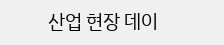산업 현장 데이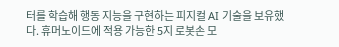터를 학습해 행동 지능을 구현하는 피지컬 AI 기술을 보유했다. 휴머노이드에 적용 가능한 5지 로봇손 모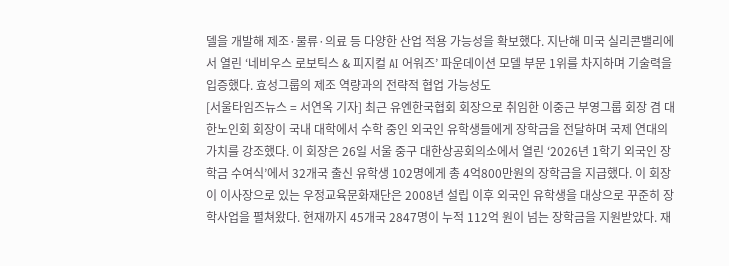델을 개발해 제조·물류·의료 등 다양한 산업 적용 가능성을 확보했다. 지난해 미국 실리콘밸리에서 열린 ‘네비우스 로보틱스 & 피지컬 AI 어워즈’ 파운데이션 모델 부문 1위를 차지하며 기술력을 입증했다. 효성그룹의 제조 역량과의 전략적 협업 가능성도
[서울타임즈뉴스 = 서연옥 기자] 최근 유엔한국협회 회장으로 취임한 이중근 부영그룹 회장 겸 대한노인회 회장이 국내 대학에서 수학 중인 외국인 유학생들에게 장학금을 전달하며 국제 연대의 가치를 강조했다. 이 회장은 26일 서울 중구 대한상공회의소에서 열린 ‘2026년 1학기 외국인 장학금 수여식’에서 32개국 출신 유학생 102명에게 총 4억800만원의 장학금을 지급했다. 이 회장이 이사장으로 있는 우정교육문화재단은 2008년 설립 이후 외국인 유학생을 대상으로 꾸준히 장학사업을 펼쳐왔다. 현재까지 45개국 2847명이 누적 112억 원이 넘는 장학금을 지원받았다. 재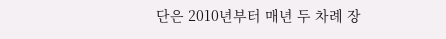단은 2010년부터 매년 두 차례 장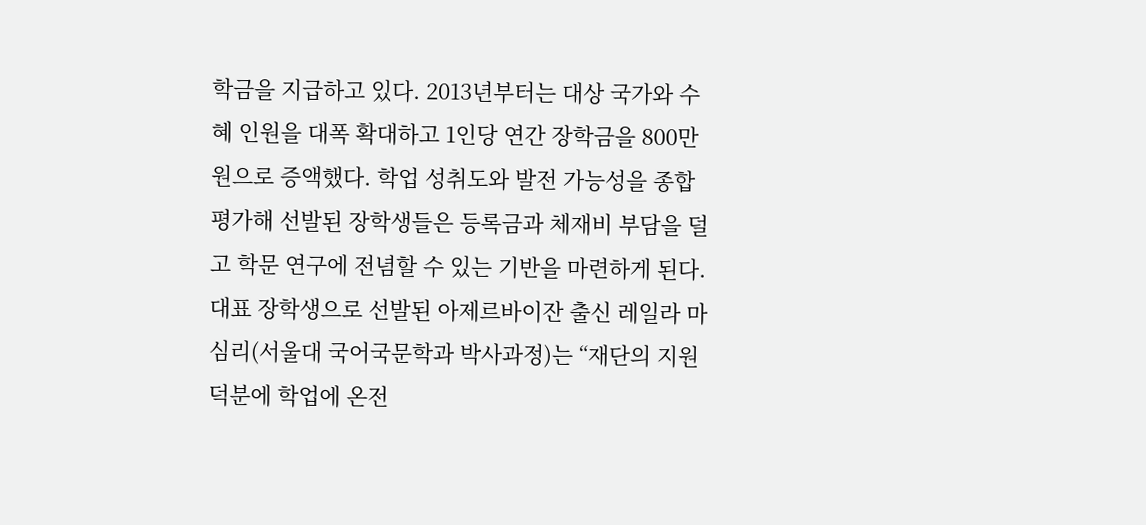학금을 지급하고 있다. 2013년부터는 대상 국가와 수혜 인원을 대폭 확대하고 1인당 연간 장학금을 800만원으로 증액했다. 학업 성취도와 발전 가능성을 종합 평가해 선발된 장학생들은 등록금과 체재비 부담을 덜고 학문 연구에 전념할 수 있는 기반을 마련하게 된다. 대표 장학생으로 선발된 아제르바이잔 출신 레일라 마심리(서울대 국어국문학과 박사과정)는 “재단의 지원 덕분에 학업에 온전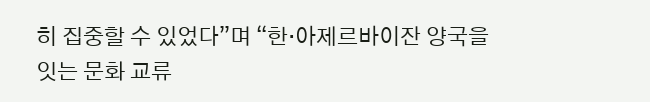히 집중할 수 있었다”며 “한·아제르바이잔 양국을 잇는 문화 교류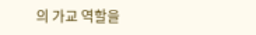의 가교 역할을